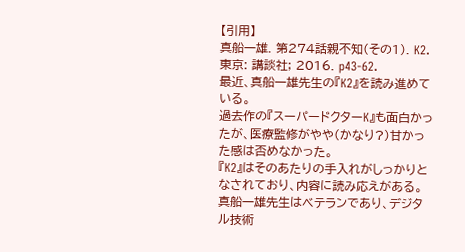【引用】
真船一雄. 第274話親不知(その1). K2. 東京: 講談社; 2016. p43-62.
最近、真船一雄先生の『K2』を読み進めている。
過去作の『スーパードクターK』も面白かったが、医療監修がやや(かなり?)甘かった感は否めなかった。
『K2』はそのあたりの手入れがしっかりとなされており、内容に読み応えがある。真船一雄先生はベテランであり、デジタル技術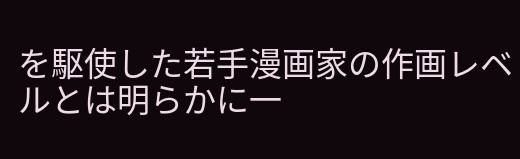を駆使した若手漫画家の作画レベルとは明らかに一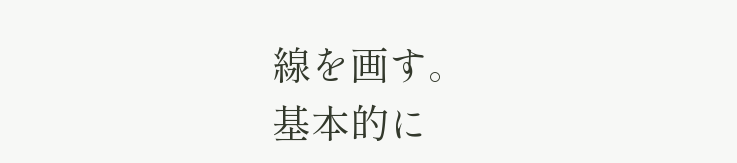線を画す。
基本的に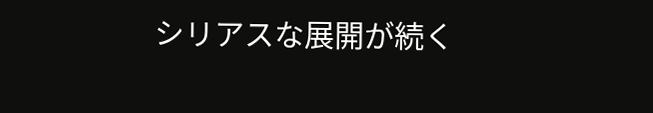シリアスな展開が続く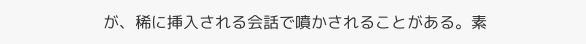が、稀に挿入される会話で噴かされることがある。素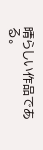晴らしい作品である。